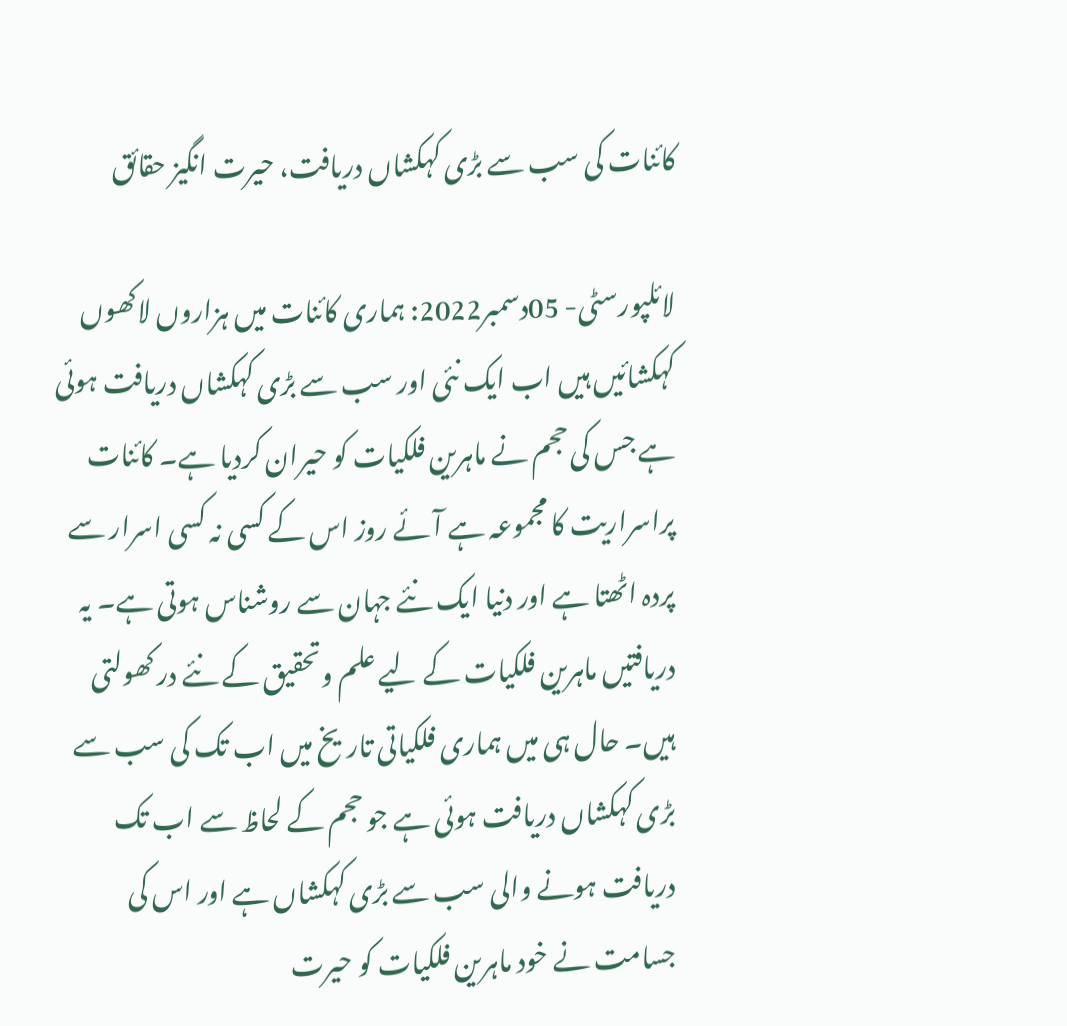کائنات کی سب سے بڑی کہکشاں دریافت، حیرت انگیز حقائق

لائلپورسٹی- 05دسمبر2022: ہماری کائنات میں ہزاروں لاکھوں کہکشائیں ہیں اب ایک نئی اور سب سے بڑی کہکشاں دریافت ہوئی ہے جس کی حجم نے ماہرین فلکیات کو حیران کردیا ہے۔ کائنات پراسراریت کا مجموعہ ہے آئے روز اس کے کسی نہ کسی اسرار سے پردہ اٹھتا ہے اور دنیا ایک نئے جہان سے روشناس ہوتی ہے۔ یہ دریافتیں ماہرین فلکیات کے لیے علم وتحقیق کے نئے در کھولتی ہیں۔ حال ہی میں ہماری فلکیاتی تاریخ میں اب تک کی سب سے بڑی کہکشاں دریافت ہوئی ہے جو حجم کے لحاظ سے اب تک دریافت ہونے والی سب سے بڑی کہکشاں ہے اور اس کی جسامت نے خود ماہرین فلکیات کو حیرت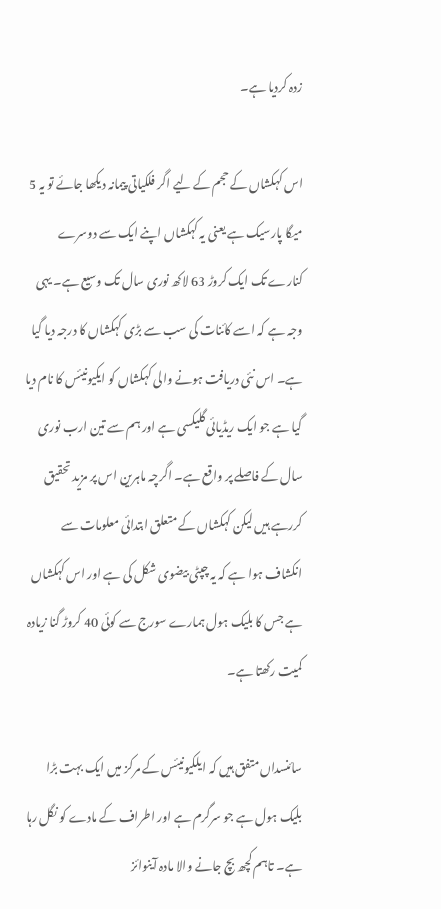زدہ کردیا ہے۔

اس کہکشاں کے حجم کے لیے اگر فلکیاتی پیمانہ دیکھا جائے تو یہ 5 میگا پارسیک ہے یعنی یہ کہکشاں اپنے ایک سے دوسرے کنارے تک ایک کروڑ 63 لاکھ نوری سال تک وسیع ہے۔ یہی وجہ ہے کہ اسے کائنات کی سب سے بڑی کہکشاں کا درجہ دیا گیا ہے۔ اس نئی دریافت ہونے والی کہکشاں کو ایکیونیئس کا نام دیا گیا ہے جو ایک ریڈیائی گلیکسی ہے اور ہم سے تین ارب نوری سال کے فاصلے پر واقع ہے۔ اگرچہ ماہرین اس پر مزید تحقیق کررہے ہیں لیکن کہکشاں کے متعلق ابتدائی معلومات سے انکشاف ہوا ہے کہ یہ چپٹی بیضوی شکل کی ہے اور اس کہکشاں ہے جس کا بلیک ہول ہمارے سورج سے کوئی 40 کروڑ گنا زیادہ کمیت رکھتا ہے۔

سائنسداں متفق ہیں کہ ایلکیونیئس کے مرکز میں ایک بہت بڑا بلیک ہول ہے جو سرگرم ہے اور اطراف کے مادے کو نگل رہا ہے۔ تاہم کچھ بچ جانے والا مادہ آینوائز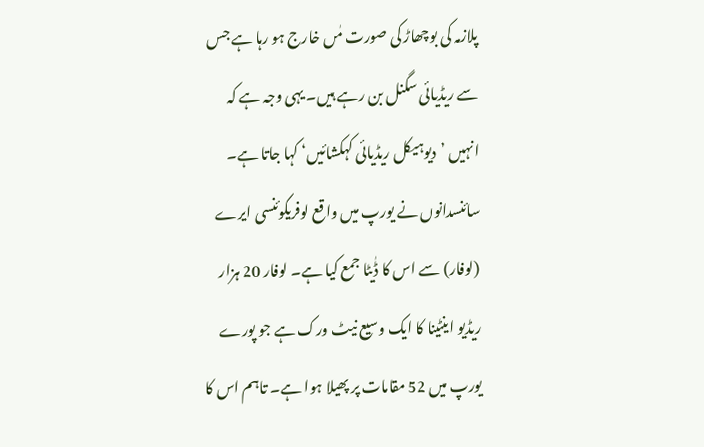پلازمہ کی بوچھاڑ کی صورت مٰں خارج ہو رہا ہے جس سے ریڈیائی سگنل بن رہے ہیں۔ یہی وجہ ہے کہ انہیں ’دیوہیکل ریڈیائی کہکشائیں‘ کہا جاتا ہے۔ سائنسدانوں نے یورپ میں واقع لوفریکوئنسی ایرے (لوفار) سے اس کا ڈٰیٹا جمع کیا ہے۔ لوفار 20 ہزار ریڈیو اینٹینا کا ایک وسیع نیٹ ورک ہے جو پورے یورپ میں 52 مقامات پر پھیلا ہوا ہے۔ تاہم اس کا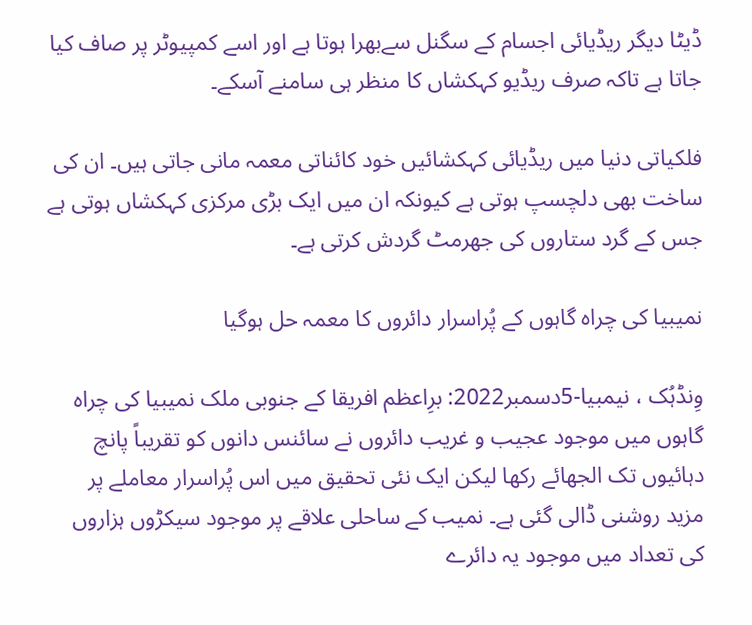ڈیٹا دیگر ریڈیائی اجسام کے سگنل سےبھرا ہوتا ہے اور اسے کمپیوٹر پر صاف کیا جاتا ہے تاکہ صرف ریڈیو کہکشاں کا منظر ہی سامنے آسکے۔

فلکیاتی دنیا میں ریڈیائی کہکشائیں خود کائناتی معمہ مانی جاتی ہیں۔ ان کی ساخت بھی دلچسپ ہوتی ہے کیونکہ ان میں ایک بڑی مرکزی کہکشاں ہوتی ہے جس کے گرد ستاروں کی جھرمٹ گردش کرتی ہے۔

نمیبیا کی چراہ گاہوں کے پُراسرار دائروں کا معمہ حل ہوگیا

وِنڈہُک ، نیمبیا-5دسمبر2022: برِاعظم افریقا کے جنوبی ملک نمیبیا کی چراہ گاہوں میں موجود عجیب و غریب دائروں نے سائنس دانوں کو تقریباً پانچ دہائیوں تک الجھائے رکھا لیکن ایک نئی تحقیق میں اس پُراسرار معاملے پر مزید روشنی ڈالی گئی ہے۔ نمیب کے ساحلی علاقے پر موجود سیکڑوں ہزاروں کی تعداد میں موجود یہ دائرے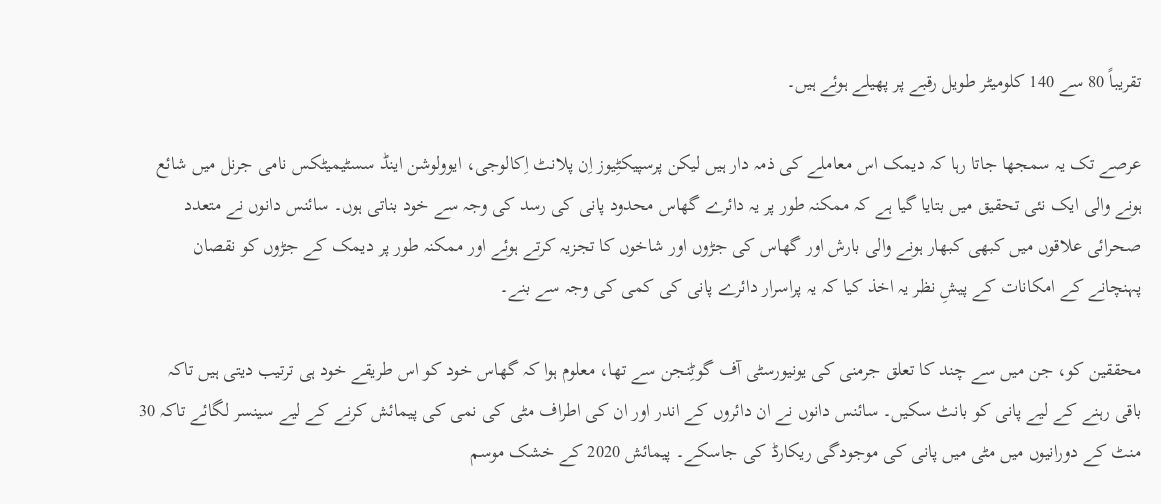تقریباً 80 سے 140 کلومیٹر طویل رقبے پر پھیلے ہوئے ہیں۔

عرصے تک یہ سمجھا جاتا رہا کہ دیمک اس معاملے کی ذمہ دار ہیں لیکن پرسپیکٹِیوز اِن پلانٹ اِکالوجی، ایوولوشن اینڈ سسٹیمیٹکس نامی جرنل میں شائع ہونے والی ایک نئی تحقیق میں بتایا گیا ہے کہ ممکنہ طور پر یہ دائرے گھاس محدود پانی کی رسد کی وجہ سے خود بناتی ہوں۔ سائنس دانوں نے متعدد صحرائی علاقوں میں کبھی کبھار ہونے والی بارش اور گھاس کی جڑوں اور شاخوں کا تجزیہ کرتے ہوئے اور ممکنہ طور پر دیمک کے جڑوں کو نقصان پہنچانے کے امکانات کے پیشِ نظر یہ اخذ کیا کہ یہ پراسرار دائرے پانی کی کمی کی وجہ سے بنے۔

محققین کو، جن میں سے چند کا تعلق جرمنی کی یونیورسٹی آف گوٹِنجن سے تھا، معلوم ہوا کہ گھاس خود کو اس طریقے خود ہی ترتیب دیتی ہیں تاکہ باقی رہنے کے لیے پانی کو بانٹ سکیں۔ سائنس دانوں نے ان دائروں کے اندر اور ان کی اطراف مٹی کی نمی کی پیمائش کرنے کے لیے سینسر لگائے تاکہ 30 منٹ کے دورانیوں میں مٹی میں پانی کی موجودگی ریکارڈ کی جاسکے۔ پیمائش 2020 کے خشک موسم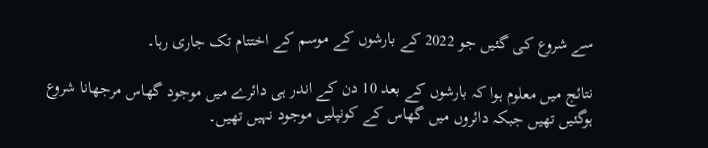سے شروع کی گئیں جو 2022 کے بارشوں کے موسم کے اختتام تک جاری رہا۔

نتائج میں معلوم ہوا کہ بارشوں کے بعد 10 دن کے اندر ہی دائرے میں موجود گھاس مرجھانا شروع ہوگئیں تھیں جبکہ دائروں میں گھاس کے کونپلیں موجود نہیں تھیں۔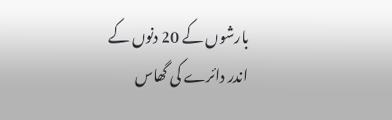بارشوں کے 20 دنوں کے اندر دائرے کی گھاس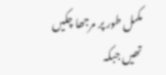مکمل طور پر مرجھا چکیں تھیں جبکہ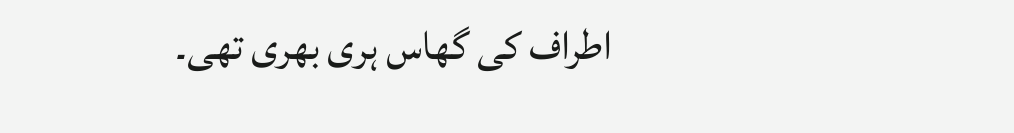اطراف کی گھاس ہری بھری تھی۔